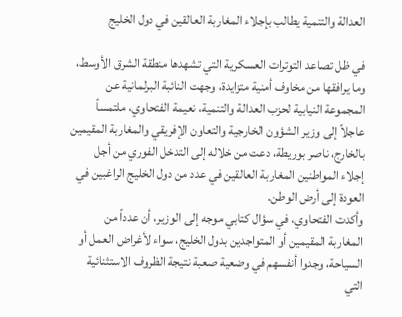العدالة والتنمية يطالب بإجلاء المغاربة العالقين في دول الخليج

في ظل تصاعد التوترات العسكرية التي تشهدها منطقة الشرق الأوسط، وما يرافقها من مخاوف أمنية متزايدة، وجهت النائبة البرلمانية عن المجموعة النيابية لحزب العدالة والتنمية، نعيمة الفتحاوي، ملتمساً عاجلاً إلى وزير الشؤون الخارجية والتعاون الإفريقي والمغاربة المقيمين بالخارج، ناصر بوريطة، دعت من خلاله إلى التدخل الفوري من أجل إجلاء المواطنين المغاربة العالقين في عدد من دول الخليج الراغبين في العودة إلى أرض الوطن.
وأكدت الفتحاوي، في سؤال كتابي موجه إلى الوزير، أن عدداً من المغاربة المقيمين أو المتواجدين بدول الخليج، سواء لأغراض العمل أو السياحة، وجدوا أنفسهم في وضعية صعبة نتيجة الظروف الاستثنائية التي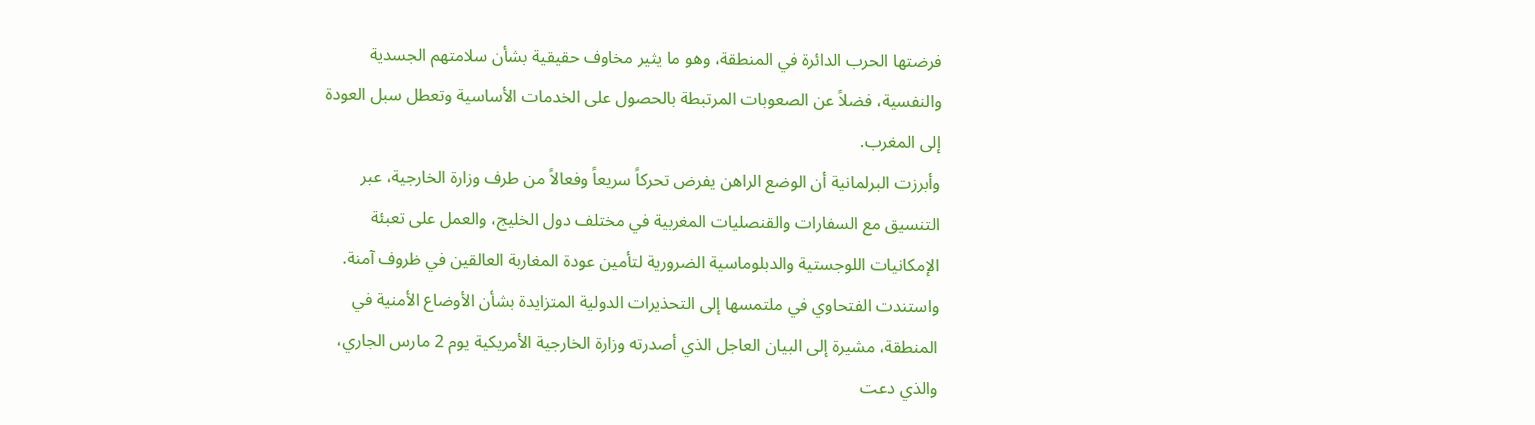فرضتها الحرب الدائرة في المنطقة، وهو ما يثير مخاوف حقيقية بشأن سلامتهم الجسدية والنفسية، فضلاً عن الصعوبات المرتبطة بالحصول على الخدمات الأساسية وتعطل سبل العودة إلى المغرب.
وأبرزت البرلمانية أن الوضع الراهن يفرض تحركاً سريعاً وفعالاً من طرف وزارة الخارجية، عبر التنسيق مع السفارات والقنصليات المغربية في مختلف دول الخليج، والعمل على تعبئة الإمكانيات اللوجستية والدبلوماسية الضرورية لتأمين عودة المغاربة العالقين في ظروف آمنة.
واستندت الفتحاوي في ملتمسها إلى التحذيرات الدولية المتزايدة بشأن الأوضاع الأمنية في المنطقة، مشيرة إلى البيان العاجل الذي أصدرته وزارة الخارجية الأمريكية يوم 2 مارس الجاري، والذي دعت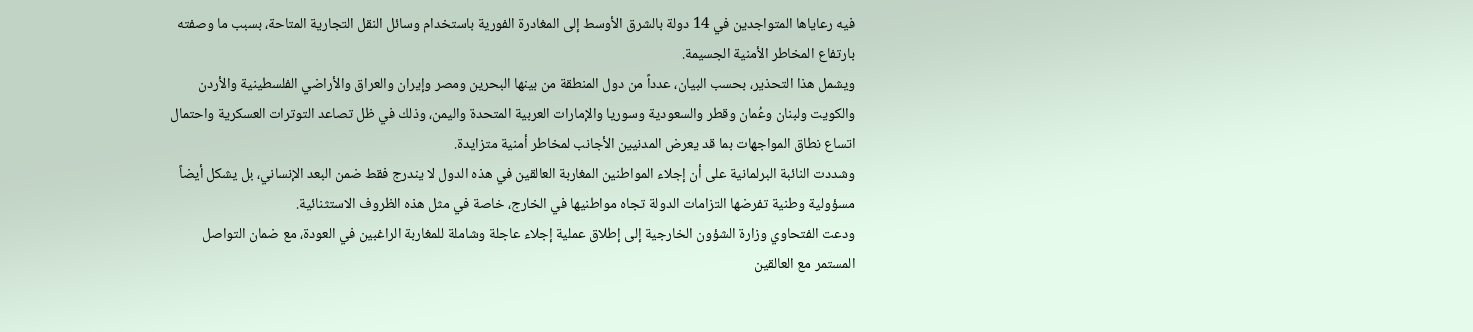فيه رعاياها المتواجدين في 14 دولة بالشرق الأوسط إلى المغادرة الفورية باستخدام وسائل النقل التجارية المتاحة، بسبب ما وصفته بارتفاع المخاطر الأمنية الجسيمة.
ويشمل هذا التحذير، بحسب البيان، عدداً من دول المنطقة من بينها البحرين ومصر وإيران والعراق والأراضي الفلسطينية والأردن والكويت ولبنان وعُمان وقطر والسعودية وسوريا والإمارات العربية المتحدة واليمن، وذلك في ظل تصاعد التوترات العسكرية واحتمال اتساع نطاق المواجهات بما قد يعرض المدنيين الأجانب لمخاطر أمنية متزايدة.
وشددت النائبة البرلمانية على أن إجلاء المواطنين المغاربة العالقين في هذه الدول لا يندرج فقط ضمن البعد الإنساني، بل يشكل أيضاً مسؤولية وطنية تفرضها التزامات الدولة تجاه مواطنيها في الخارج، خاصة في مثل هذه الظروف الاستثنائية.
ودعت الفتحاوي وزارة الشؤون الخارجية إلى إطلاق عملية إجلاء عاجلة وشاملة للمغاربة الراغبين في العودة، مع ضمان التواصل المستمر مع العالقين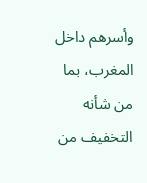وأسرهم داخل المغرب، بما من شأنه التخفيف من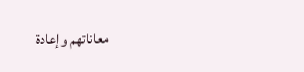معاناتهم وإعادة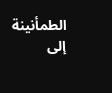الطمأنينة إلى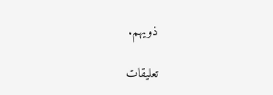ذويهم.

تعليقات